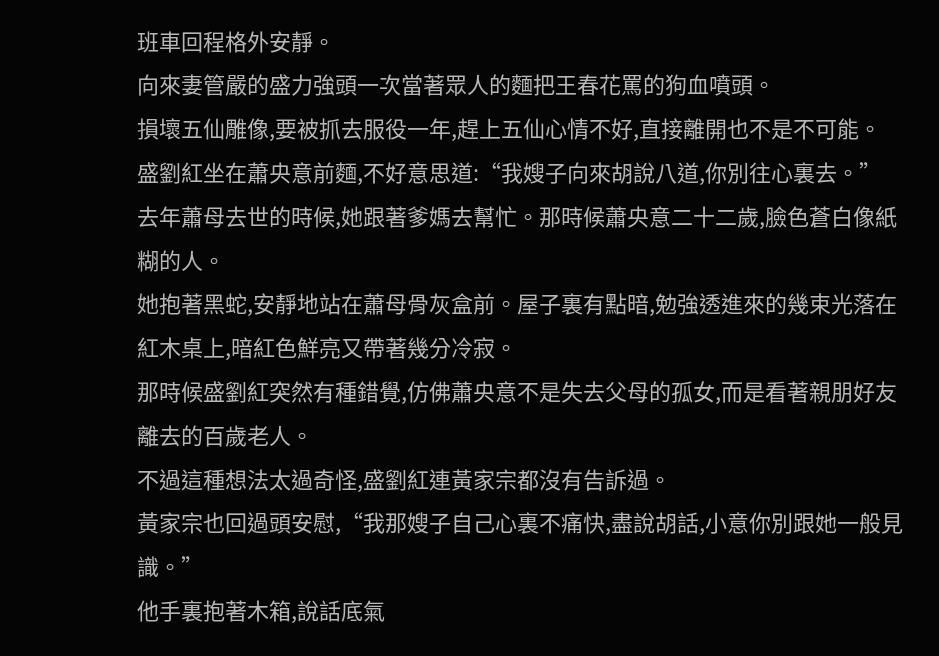班車回程格外安靜。
向來妻管嚴的盛力強頭一次當著眾人的麵把王春花罵的狗血噴頭。
損壞五仙雕像,要被抓去服役一年,趕上五仙心情不好,直接離開也不是不可能。
盛劉紅坐在蕭央意前麵,不好意思道:“我嫂子向來胡說八道,你別往心裏去。”
去年蕭母去世的時候,她跟著爹媽去幫忙。那時候蕭央意二十二歲,臉色蒼白像紙糊的人。
她抱著黑蛇,安靜地站在蕭母骨灰盒前。屋子裏有點暗,勉強透進來的幾束光落在紅木桌上,暗紅色鮮亮又帶著幾分冷寂。
那時候盛劉紅突然有種錯覺,仿佛蕭央意不是失去父母的孤女,而是看著親朋好友離去的百歲老人。
不過這種想法太過奇怪,盛劉紅連黃家宗都沒有告訴過。
黃家宗也回過頭安慰,“我那嫂子自己心裏不痛快,盡說胡話,小意你別跟她一般見識。”
他手裏抱著木箱,說話底氣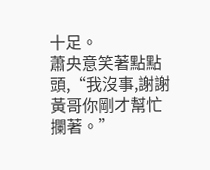十足。
蕭央意笑著點點頭,“我沒事,謝謝黃哥你剛才幫忙攔著。”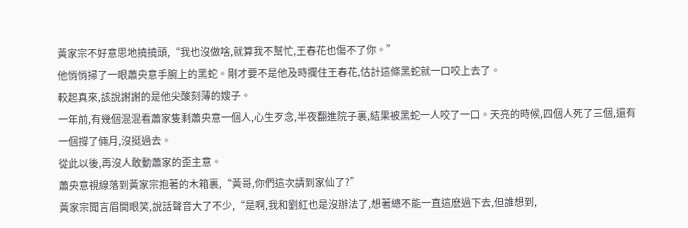黃家宗不好意思地撓撓頭,“我也沒做啥,就算我不幫忙,王春花也傷不了你。”
他悄悄掃了一眼蕭央意手腕上的黑蛇。剛才要不是他及時攔住王春花,估計這條黑蛇就一口咬上去了。
較起真來,該說謝謝的是他尖酸刻薄的嫂子。
一年前,有幾個混混看蕭家隻剩蕭央意一個人,心生歹念,半夜翻進院子裏,結果被黑蛇一人咬了一口。天亮的時候,四個人死了三個,還有一個撐了倆月,沒挺過去。
從此以後,再沒人敢動蕭家的歪主意。
蕭央意視線落到黃家宗抱著的木箱裏,“黃哥,你們這次請到家仙了?”
黃家宗聞言眉開眼笑,說話聲音大了不少,“是啊,我和劉紅也是沒辦法了,想著總不能一直這麽過下去,但誰想到,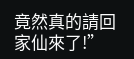竟然真的請回家仙來了!”